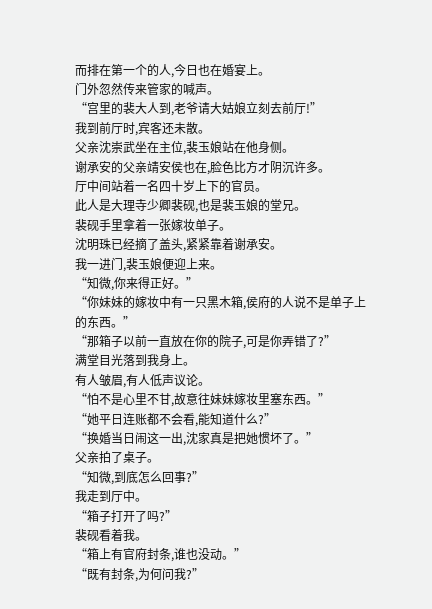而排在第一个的人,今日也在婚宴上。
门外忽然传来管家的喊声。
“宫里的裴大人到,老爷请大姑娘立刻去前厅!”
我到前厅时,宾客还未散。
父亲沈崇武坐在主位,裴玉娘站在他身侧。
谢承安的父亲靖安侯也在,脸色比方才阴沉许多。
厅中间站着一名四十岁上下的官员。
此人是大理寺少卿裴砚,也是裴玉娘的堂兄。
裴砚手里拿着一张嫁妆单子。
沈明珠已经摘了盖头,紧紧靠着谢承安。
我一进门,裴玉娘便迎上来。
“知微,你来得正好。”
“你妹妹的嫁妆中有一只黑木箱,侯府的人说不是单子上的东西。”
“那箱子以前一直放在你的院子,可是你弄错了?”
满堂目光落到我身上。
有人皱眉,有人低声议论。
“怕不是心里不甘,故意往妹妹嫁妆里塞东西。”
“她平日连账都不会看,能知道什么?”
“换婚当日闹这一出,沈家真是把她惯坏了。”
父亲拍了桌子。
“知微,到底怎么回事?”
我走到厅中。
“箱子打开了吗?”
裴砚看着我。
“箱上有官府封条,谁也没动。”
“既有封条,为何问我?”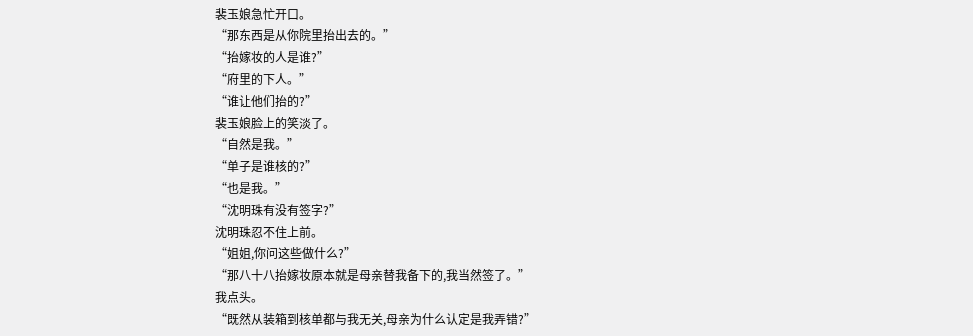裴玉娘急忙开口。
“那东西是从你院里抬出去的。”
“抬嫁妆的人是谁?”
“府里的下人。”
“谁让他们抬的?”
裴玉娘脸上的笑淡了。
“自然是我。”
“单子是谁核的?”
“也是我。”
“沈明珠有没有签字?”
沈明珠忍不住上前。
“姐姐,你问这些做什么?”
“那八十八抬嫁妆原本就是母亲替我备下的,我当然签了。”
我点头。
“既然从装箱到核单都与我无关,母亲为什么认定是我弄错?”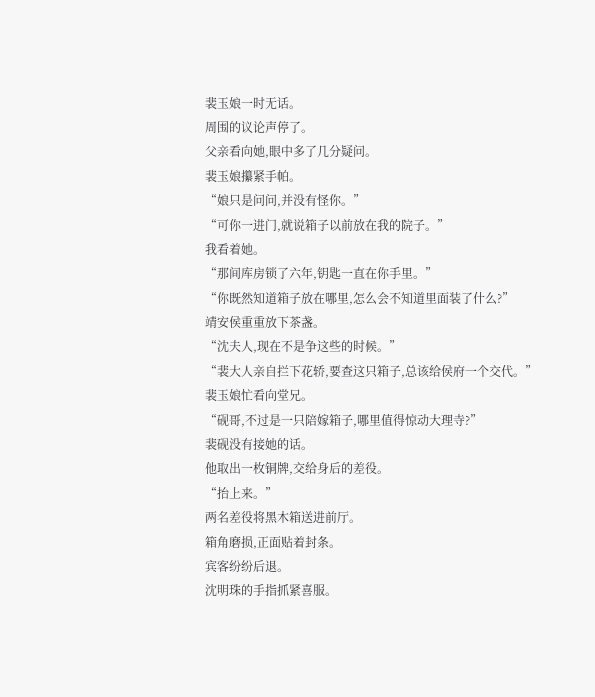裴玉娘一时无话。
周围的议论声停了。
父亲看向她,眼中多了几分疑问。
裴玉娘攥紧手帕。
“娘只是问问,并没有怪你。”
“可你一进门,就说箱子以前放在我的院子。”
我看着她。
“那间库房锁了六年,钥匙一直在你手里。”
“你既然知道箱子放在哪里,怎么会不知道里面装了什么?”
靖安侯重重放下茶盏。
“沈夫人,现在不是争这些的时候。”
“裴大人亲自拦下花轿,要查这只箱子,总该给侯府一个交代。”
裴玉娘忙看向堂兄。
“砚哥,不过是一只陪嫁箱子,哪里值得惊动大理寺?”
裴砚没有接她的话。
他取出一枚铜牌,交给身后的差役。
“抬上来。”
两名差役将黑木箱送进前厅。
箱角磨损,正面贴着封条。
宾客纷纷后退。
沈明珠的手指抓紧喜服。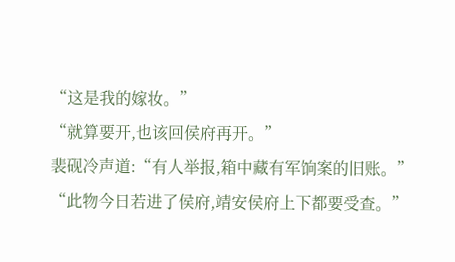“这是我的嫁妆。”
“就算要开,也该回侯府再开。”
裴砚冷声道:“有人举报,箱中藏有军饷案的旧账。”
“此物今日若进了侯府,靖安侯府上下都要受查。”